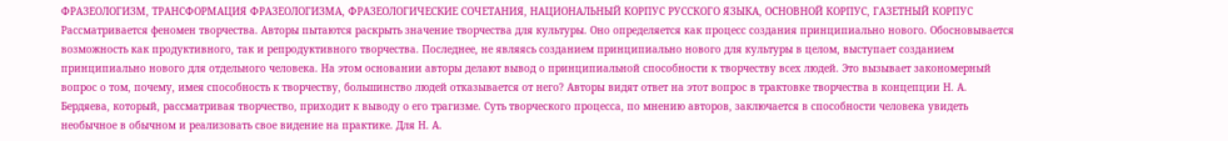ФРАЗЕОЛОГИЗМ, ТРАНСФОРМАЦИЯ ФРАЗЕОЛОГИЗМА, ФРАЗЕОЛОГИЧЕСКИЕ СОЧЕТАНИЯ, НАЦИОНАЛЬНЫЙ КОРПУС РУССКОГО ЯЗЫКА, ОСНОВНОЙ КОРПУС, ГАЗЕТНЫЙ КОРПУС
Рассматривается феномен творчества. Авторы пытаются раскрыть значение творчества для культуры. Оно определяется как процесс создания принципиально нового. Обосновывается возможность как продуктивного, так и репродуктивного творчества. Последнее, не являясь созданием принципиально нового для культуры в целом, выступает созданием принципиально нового для отдельного человека. На этом основании авторы делают вывод о принципиальной способности к творчеству всех людей. Это вызывает закономерный вопрос о том, почему, имея способность к творчеству, большинство людей отказывается от него? Авторы видят ответ на этот вопрос в трактовке творчества в концепции Н. А. Бердяева, который, рассматривая творчество, приходит к выводу о его трагизме. Суть творческого процесса, по мнению авторов, заключается в способности человека увидеть необычное в обычном и реализовать свое видение на практике. Для Н. А.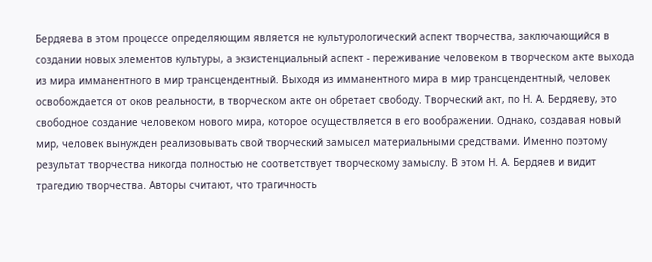Бердяева в этом процессе определяющим является не культурологический аспект творчества, заключающийся в создании новых элементов культуры, а экзистенциальный аспект - переживание человеком в творческом акте выхода из мира имманентного в мир трансцендентный. Выходя из имманентного мира в мир трансцендентный, человек освобождается от оков реальности, в творческом акте он обретает свободу. Творческий акт, по Н. А. Бердяеву, это свободное создание человеком нового мира, которое осуществляется в его воображении. Однако, создавая новый мир, человек вынужден реализовывать свой творческий замысел материальными средствами. Именно поэтому результат творчества никогда полностью не соответствует творческому замыслу. В этом Н. А. Бердяев и видит трагедию творчества. Авторы считают, что трагичность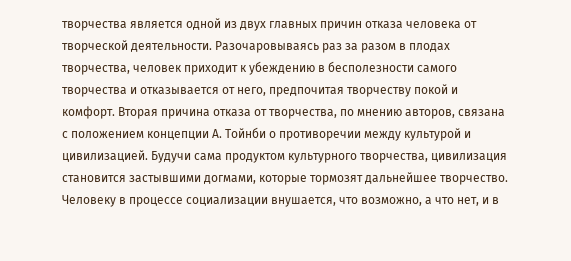творчества является одной из двух главных причин отказа человека от творческой деятельности. Разочаровываясь раз за разом в плодах творчества, человек приходит к убеждению в бесполезности самого творчества и отказывается от него, предпочитая творчеству покой и комфорт. Вторая причина отказа от творчества, по мнению авторов, связана с положением концепции А. Тойнби о противоречии между культурой и цивилизацией. Будучи сама продуктом культурного творчества, цивилизация становится застывшими догмами, которые тормозят дальнейшее творчество. Человеку в процессе социализации внушается, что возможно, а что нет, и в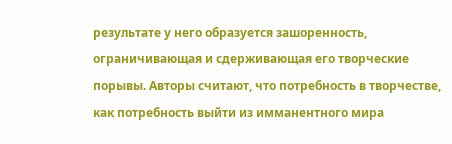результате у него образуется зашоренность, ограничивающая и сдерживающая его творческие порывы. Авторы считают, что потребность в творчестве, как потребность выйти из имманентного мира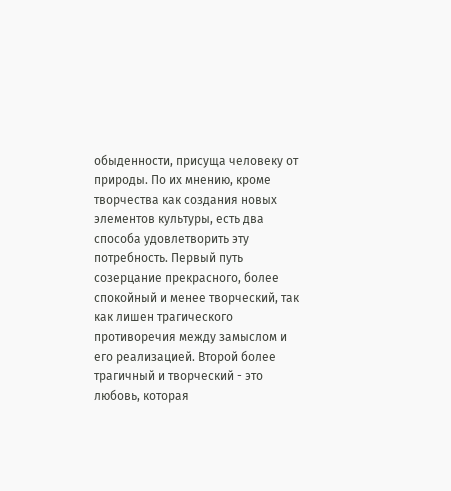обыденности, присуща человеку от природы. По их мнению, кроме творчества как создания новых элементов культуры, есть два способа удовлетворить эту потребность. Первый путь созерцание прекрасного, более спокойный и менее творческий, так как лишен трагического противоречия между замыслом и его реализацией. Второй более трагичный и творческий - это любовь, которая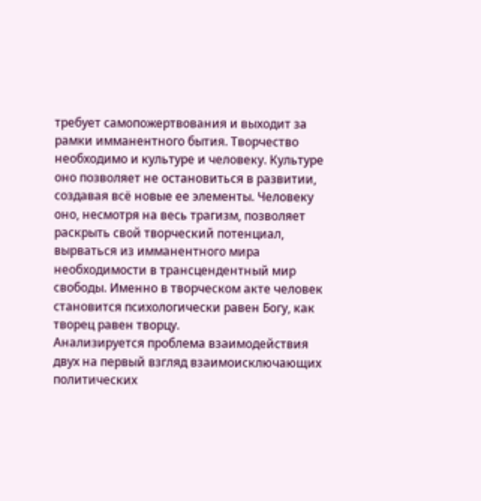требует самопожертвования и выходит за рамки имманентного бытия. Творчество необходимо и культуре и человеку. Культуре оно позволяет не остановиться в развитии, создавая всё новые ее элементы. Человеку оно, несмотря на весь трагизм, позволяет раскрыть свой творческий потенциал, вырваться из имманентного мира необходимости в трансцендентный мир свободы. Именно в творческом акте человек становится психологически равен Богу, как творец равен творцу.
Анализируется проблема взаимодействия двух на первый взгляд взаимоисключающих политических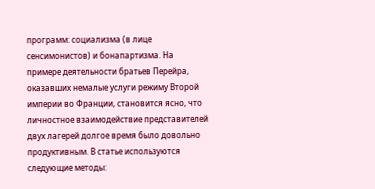программ: социализма (в лице сенсимонистов) и бонапартизма. На примере деятельности братьев Перейра, оказавших немалые услуги режиму Второй империи во Франции, становится ясно, что личностное взаимодействие представителей двух лагерей долгое время было довольно продуктивным. В статье используются следующие методы: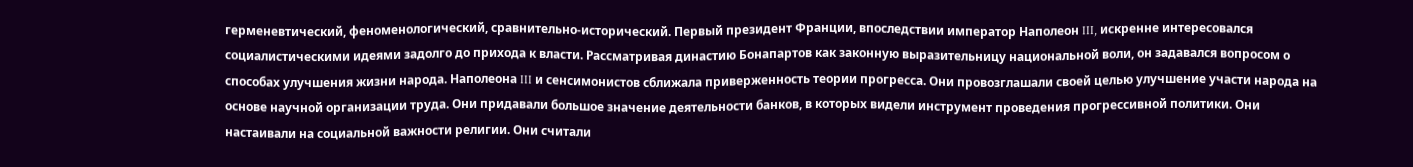герменевтический, феноменологический, сравнительно-исторический. Первый президент Франции, впоследствии император Наполеон III, искренне интересовался социалистическими идеями задолго до прихода к власти. Рассматривая династию Бонапартов как законную выразительницу национальной воли, он задавался вопросом о способах улучшения жизни народа. Наполеона III и сенсимонистов сближала приверженность теории прогресса. Они провозглашали своей целью улучшение участи народа на основе научной организации труда. Они придавали большое значение деятельности банков, в которых видели инструмент проведения прогрессивной политики. Они настаивали на социальной важности религии. Они считали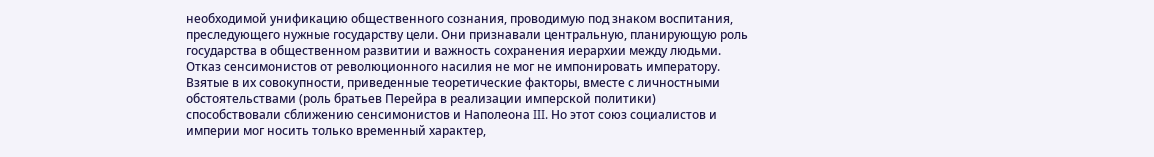необходимой унификацию общественного сознания, проводимую под знаком воспитания, преследующего нужные государству цели. Они признавали центральную, планирующую роль государства в общественном развитии и важность сохранения иерархии между людьми. Отказ сенсимонистов от революционного насилия не мог не импонировать императору. Взятые в их совокупности, приведенные теоретические факторы, вместе с личностными обстоятельствами (роль братьев Перейра в реализации имперской политики) способствовали сближению сенсимонистов и Наполеона III. Но этот союз социалистов и империи мог носить только временный характер,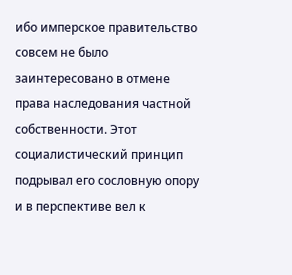ибо имперское правительство совсем не было заинтересовано в отмене права наследования частной собственности. Этот социалистический принцип подрывал его сословную опору и в перспективе вел к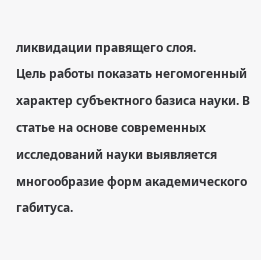ликвидации правящего слоя.
Цель работы показать негомогенный характер субъектного базиса науки. В статье на основе современных исследований науки выявляется многообразие форм академического габитуса.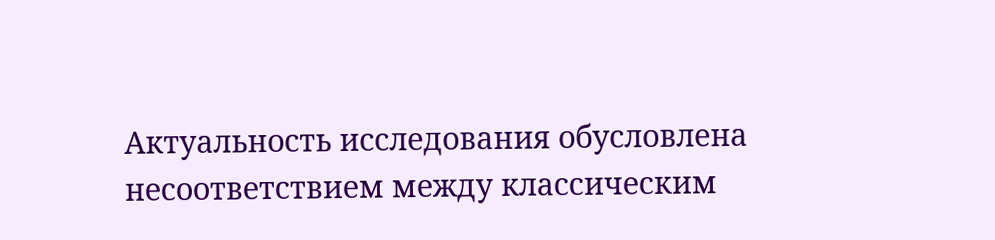Актуальность исследования обусловлена несоответствием между классическим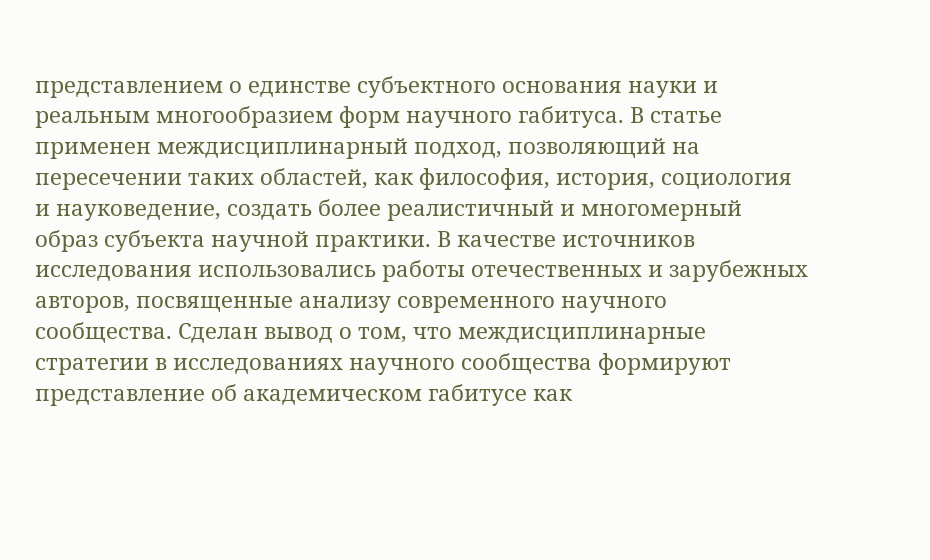представлением о единстве субъектного основания науки и реальным многообразием форм научного габитуса. В статье применен междисциплинарный подход, позволяющий на пересечении таких областей, как философия, история, социология и науковедение, создать более реалистичный и многомерный образ субъекта научной практики. В качестве источников исследования использовались работы отечественных и зарубежных авторов, посвященные анализу современного научного сообщества. Сделан вывод о том, что междисциплинарные стратегии в исследованиях научного сообщества формируют представление об академическом габитусе как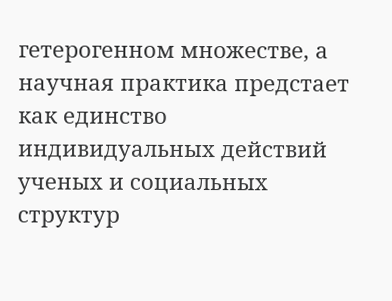гетерогенном множестве, а научная практика предстает как единство индивидуальных действий ученых и социальных структур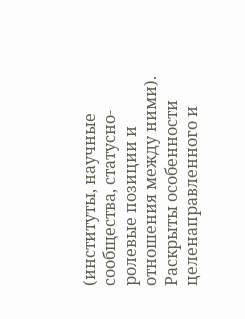(институты, научные сообщества, статусно-ролевые позиции и отношения между ними).
Раскрыты особенности целенаправленного и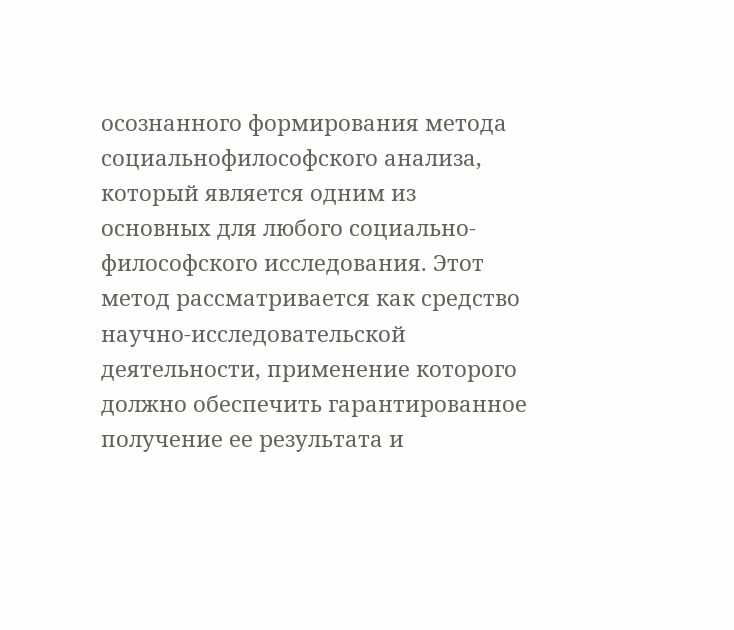осознанного формирования метода социальнофилософского анализа, который является одним из основных для любого социально-философского исследования. Этот метод рассматривается как средство научно-исследовательской деятельности, применение которого должно обеспечить гарантированное получение ее результата и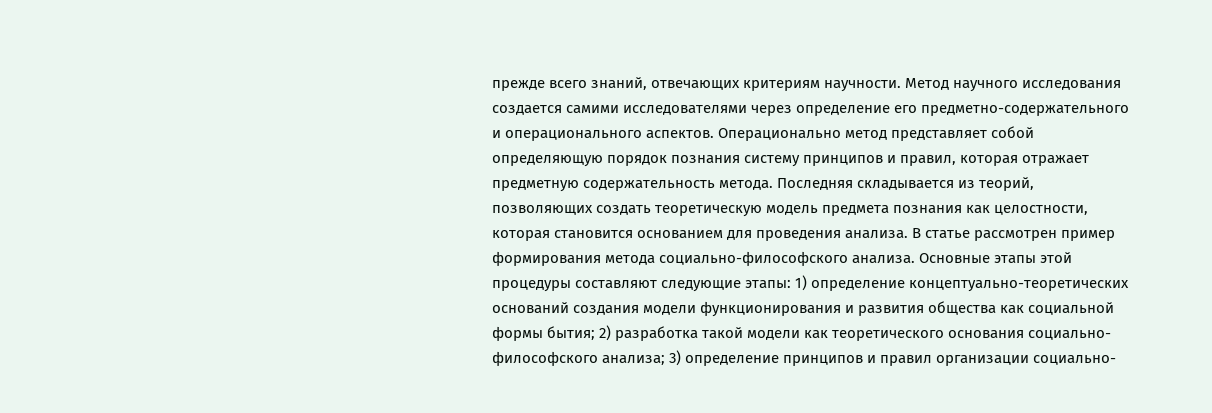прежде всего знаний, отвечающих критериям научности. Метод научного исследования создается самими исследователями через определение его предметно-содержательного и операционального аспектов. Операционально метод представляет собой определяющую порядок познания систему принципов и правил, которая отражает предметную содержательность метода. Последняя складывается из теорий, позволяющих создать теоретическую модель предмета познания как целостности, которая становится основанием для проведения анализа. В статье рассмотрен пример формирования метода социально-философского анализа. Основные этапы этой процедуры составляют следующие этапы: 1) определение концептуально-теоретических оснований создания модели функционирования и развития общества как социальной формы бытия; 2) разработка такой модели как теоретического основания социально-философского анализа; 3) определение принципов и правил организации социально-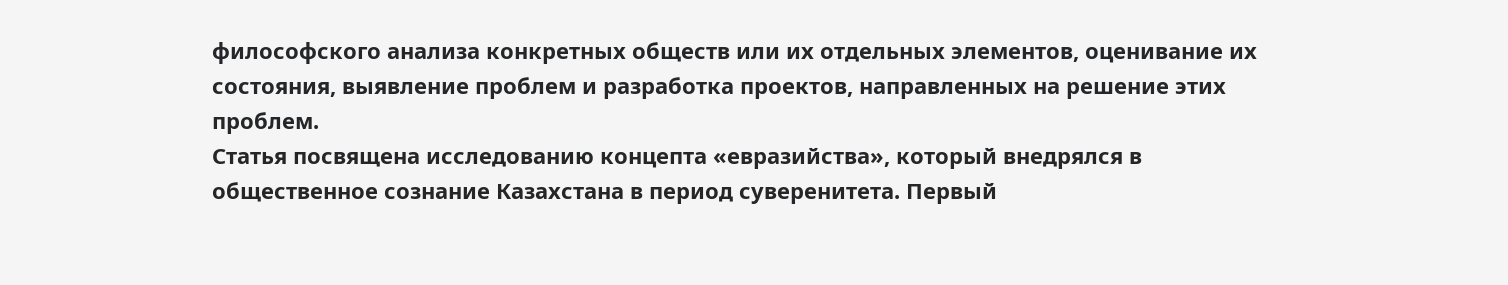философского анализа конкретных обществ или их отдельных элементов, оценивание их состояния, выявление проблем и разработка проектов, направленных на решение этих проблем.
Статья посвящена исследованию концепта «евразийства», который внедрялся в общественное сознание Казахстана в период суверенитета. Первый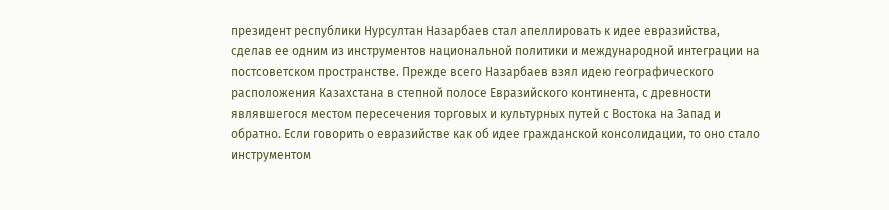президент республики Нурсултан Назарбаев стал апеллировать к идее евразийства, сделав ее одним из инструментов национальной политики и международной интеграции на постсоветском пространстве. Прежде всего Назарбаев взял идею географического расположения Казахстана в степной полосе Евразийского континента, с древности являвшегося местом пересечения торговых и культурных путей с Востока на Запад и обратно. Если говорить о евразийстве как об идее гражданской консолидации, то оно стало инструментом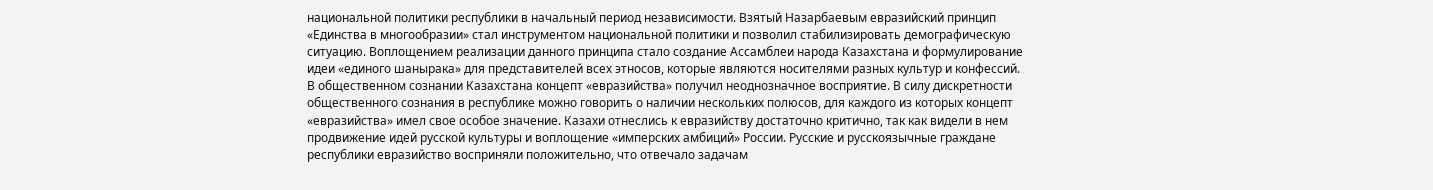национальной политики республики в начальный период независимости. Взятый Назарбаевым евразийский принцип «Единства в многообразии» стал инструментом национальной политики и позволил стабилизировать демографическую ситуацию. Воплощением реализации данного принципа стало создание Ассамблеи народа Казахстана и формулирование идеи «единого шанырака» для представителей всех этносов, которые являются носителями разных культур и конфессий. В общественном сознании Казахстана концепт «евразийства» получил неоднозначное восприятие. В силу дискретности общественного сознания в республике можно говорить о наличии нескольких полюсов, для каждого из которых концепт «евразийства» имел свое особое значение. Казахи отнеслись к евразийству достаточно критично, так как видели в нем продвижение идей русской культуры и воплощение «имперских амбиций» России. Русские и русскоязычные граждане республики евразийство восприняли положительно, что отвечало задачам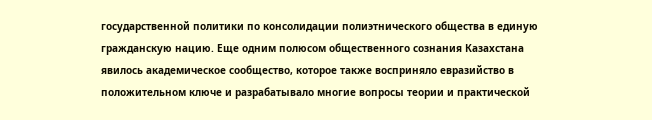государственной политики по консолидации полиэтнического общества в единую гражданскую нацию. Еще одним полюсом общественного сознания Казахстана явилось академическое сообщество, которое также восприняло евразийство в положительном ключе и разрабатывало многие вопросы теории и практической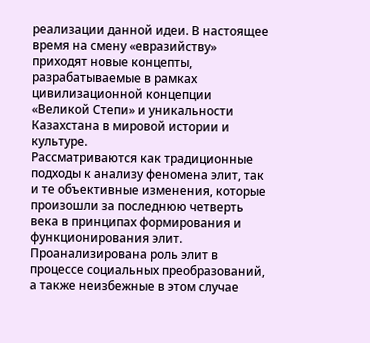реализации данной идеи. В настоящее время на смену «евразийству» приходят новые концепты, разрабатываемые в рамках цивилизационной концепции «Великой Степи» и уникальности Казахстана в мировой истории и культуре.
Рассматриваются как традиционные подходы к анализу феномена элит, так и те объективные изменения, которые произошли за последнюю четверть века в принципах формирования и функционирования элит. Проанализирована роль элит в процессе социальных преобразований, а также неизбежные в этом случае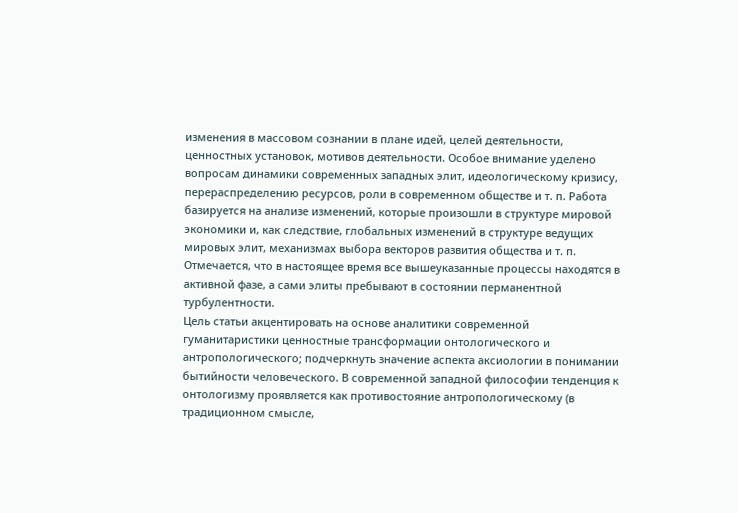изменения в массовом сознании в плане идей, целей деятельности, ценностных установок, мотивов деятельности. Особое внимание уделено вопросам динамики современных западных элит, идеологическому кризису, перераспределению ресурсов, роли в современном обществе и т. п. Работа базируется на анализе изменений, которые произошли в структуре мировой экономики и, как следствие, глобальных изменений в структуре ведущих мировых элит, механизмах выбора векторов развития общества и т. п. Отмечается, что в настоящее время все вышеуказанные процессы находятся в активной фазе, а сами элиты пребывают в состоянии перманентной турбулентности.
Цель статьи акцентировать на основе аналитики современной гуманитаристики ценностные трансформации онтологического и антропологического; подчеркнуть значение аспекта аксиологии в понимании бытийности человеческого. В современной западной философии тенденция к онтологизму проявляется как противостояние антропологическому (в традиционном смысле,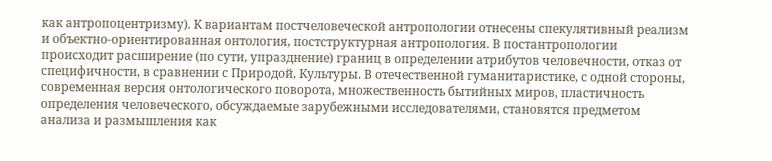как антропоцентризму). К вариантам постчеловеческой антропологии отнесены спекулятивный реализм и объектно-ориентированная онтология, постструктурная антропология. В постантропологии происходит расширение (по сути, упразднение) границ в определении атрибутов человечности, отказ от специфичности, в сравнении с Природой, Культуры. В отечественной гуманитаристике, с одной стороны, современная версия онтологического поворота, множественность бытийных миров, пластичность определения человеческого, обсуждаемые зарубежными исследователями, становятся предметом анализа и размышления как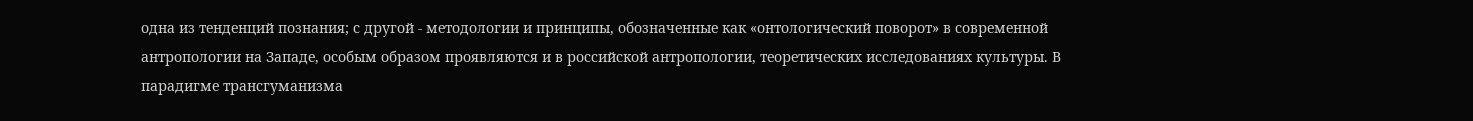одна из тенденций познания; с другой - методологии и принципы, обозначенные как «онтологический поворот» в современной антропологии на Западе, особым образом проявляются и в российской антропологии, теоретических исследованиях культуры. В парадигме трансгуманизма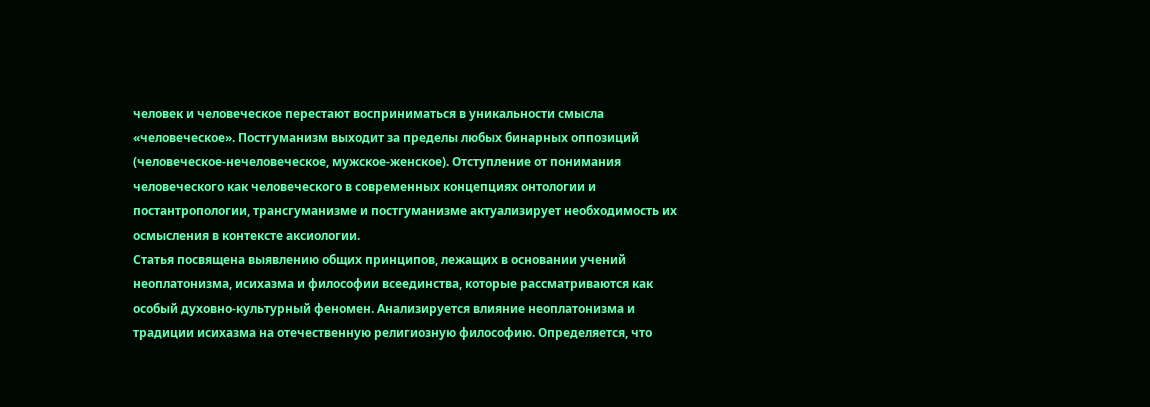человек и человеческое перестают восприниматься в уникальности смысла «человеческое». Постгуманизм выходит за пределы любых бинарных оппозиций (человеческое-нечеловеческое, мужское-женское). Отступление от понимания человеческого как человеческого в современных концепциях онтологии и постантропологии, трансгуманизме и постгуманизме актуализирует необходимость их осмысления в контексте аксиологии.
Статья посвящена выявлению общих принципов, лежащих в основании учений неоплатонизма, исихазма и философии всеединства, которые рассматриваются как особый духовно-культурный феномен. Анализируется влияние неоплатонизма и традиции исихазма на отечественную религиозную философию. Определяется, что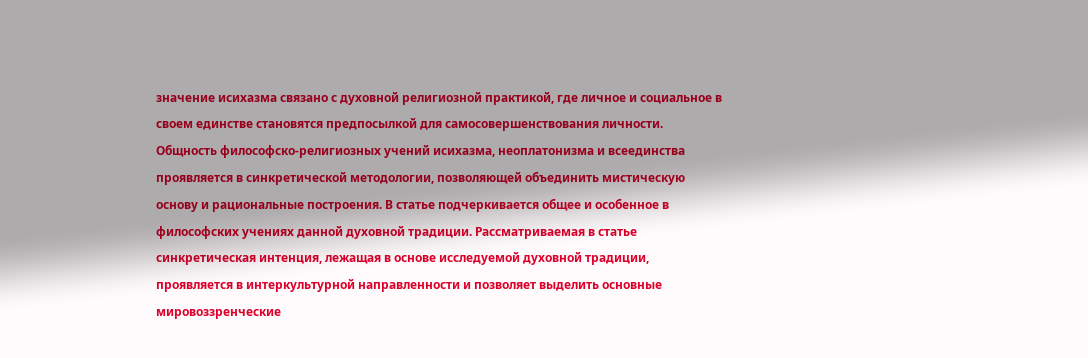значение исихазма связано с духовной религиозной практикой, где личное и социальное в своем единстве становятся предпосылкой для самосовершенствования личности. Общность философско-религиозных учений исихазма, неоплатонизма и всеединства проявляется в синкретической методологии, позволяющей объединить мистическую основу и рациональные построения. В статье подчеркивается общее и особенное в философских учениях данной духовной традиции. Рассматриваемая в статье синкретическая интенция, лежащая в основе исследуемой духовной традиции, проявляется в интеркультурной направленности и позволяет выделить основные мировоззренческие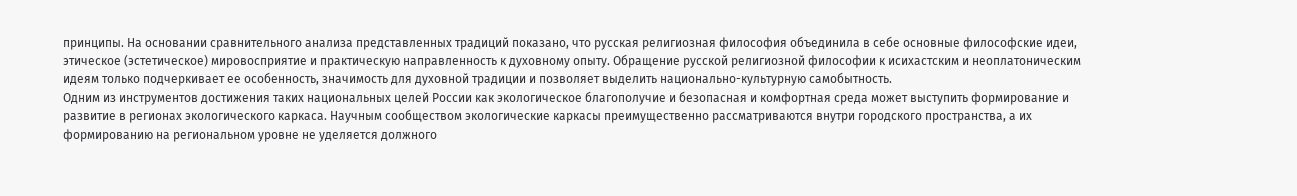принципы. На основании сравнительного анализа представленных традиций показано, что русская религиозная философия объединила в себе основные философские идеи, этическое (эстетическое) мировосприятие и практическую направленность к духовному опыту. Обращение русской религиозной философии к исихастским и неоплатоническим идеям только подчеркивает ее особенность, значимость для духовной традиции и позволяет выделить национально-культурную самобытность.
Одним из инструментов достижения таких национальных целей России как экологическое благополучие и безопасная и комфортная среда может выступить формирование и развитие в регионах экологического каркаса. Научным сообществом экологические каркасы преимущественно рассматриваются внутри городского пространства, а их формированию на региональном уровне не уделяется должного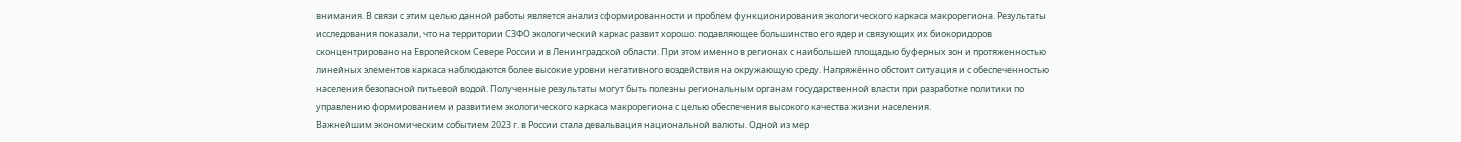внимания. В связи с этим целью данной работы является анализ сформированности и проблем функционирования экологического каркаса макрорегиона. Результаты исследования показали, что на территории СЗФО экологический каркас развит хорошо: подавляющее большинство его ядер и связующих их биокоридоров сконцентрировано на Европейском Севере России и в Ленинградской области. При этом именно в регионах с наибольшей площадью буферных зон и протяженностью линейных элементов каркаса наблюдаются более высокие уровни негативного воздействия на окружающую среду. Напряжённо обстоит ситуация и с обеспеченностью населения безопасной питьевой водой. Полученные результаты могут быть полезны региональным органам государственной власти при разработке политики по управлению формированием и развитием экологического каркаса макрорегиона с целью обеспечения высокого качества жизни населения.
Важнейшим экономическим событием 2023 г. в России стала девальвация национальной валюты. Одной из мер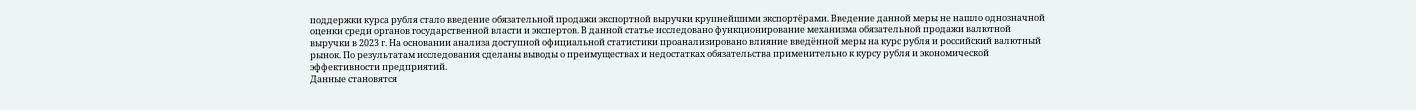поддержки курса рубля стало введение обязательной продажи экспортной выручки крупнейшими экспортёрами. Введение данной меры не нашло однозначной оценки среди органов государственной власти и экспертов. В данной статье исследовано функционирование механизма обязательной продажи валютной выручки в 2023 г. На основании анализа доступной официальной статистики проанализировано влияние введённой меры на курс рубля и российский валютный рынок. По результатам исследования сделаны выводы о преимуществах и недостатках обязательства применительно к курсу рубля и экономической эффективности предприятий.
Данные становятся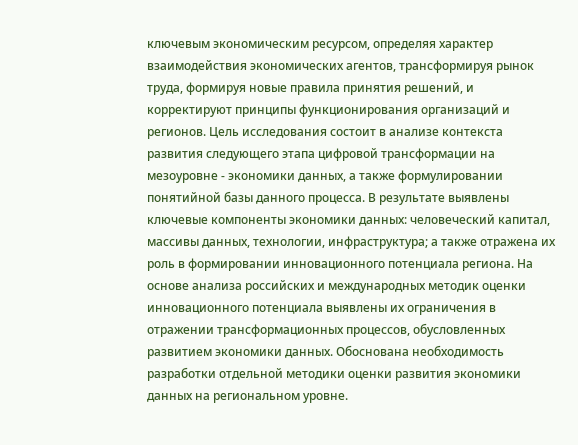ключевым экономическим ресурсом, определяя характер взаимодействия экономических агентов, трансформируя рынок труда, формируя новые правила принятия решений, и корректируют принципы функционирования организаций и регионов. Цель исследования состоит в анализе контекста развития следующего этапа цифровой трансформации на мезоуровне - экономики данных, а также формулировании понятийной базы данного процесса. В результате выявлены ключевые компоненты экономики данных: человеческий капитал, массивы данных, технологии, инфраструктура; а также отражена их роль в формировании инновационного потенциала региона. На основе анализа российских и международных методик оценки инновационного потенциала выявлены их ограничения в отражении трансформационных процессов, обусловленных развитием экономики данных. Обоснована необходимость разработки отдельной методики оценки развития экономики данных на региональном уровне.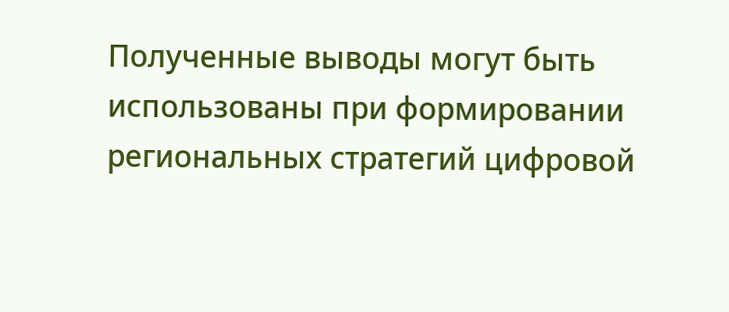Полученные выводы могут быть использованы при формировании региональных стратегий цифровой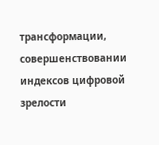трансформации, совершенствовании индексов цифровой зрелости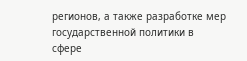регионов, а также разработке мер государственной политики в сфере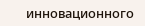инновационного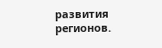развития регионов.